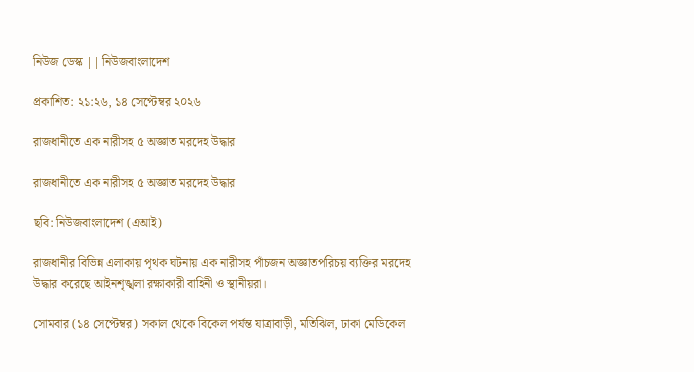নিউজ ডেস্ক || নিউজবাংলাদেশ

প্রকাশিত: ২১:২৬, ১৪ সেপ্টেম্বর ২০২৬

রাজধানীতে এক নারীসহ ৫ অজ্ঞাত মরদেহ উদ্ধার

রাজধানীতে এক নারীসহ ৫ অজ্ঞাত মরদেহ উদ্ধার

ছবি: নিউজবাংলাদেশ (এআই)

রাজধানীর বিভিন্ন এলাকায় পৃথক ঘটনায় এক নারীসহ পাঁচজন অজ্ঞাতপরিচয় ব্যক্তির মরদেহ উদ্ধার করেছে আইনশৃঙ্খলা রক্ষাকারী বাহিনী ও স্থানীয়রা।

সোমবার (১৪ সেপ্টেম্বর) সকাল থেকে বিকেল পর্যন্ত যাত্রাবাড়ী, মতিঝিল, ঢাকা মেডিকেল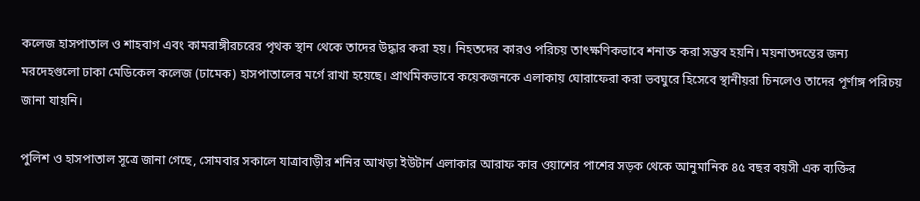কলেজ হাসপাতাল ও শাহবাগ এবং কামরাঙ্গীরচরের পৃথক স্থান থেকে তাদের উদ্ধার করা হয়। নিহতদের কারও পরিচয় তাৎক্ষণিকভাবে শনাক্ত করা সম্ভব হয়নি। ময়নাতদন্তের জন্য মরদেহগুলো ঢাকা মেডিকেল কলেজ (ঢামেক) হাসপাতালের মর্গে রাখা হয়েছে। প্রাথমিকভাবে কয়েকজনকে এলাকায় ঘোরাফেরা করা ভবঘুরে হিসেবে স্থানীয়রা চিনলেও তাদের পূর্ণাঙ্গ পরিচয় জানা যায়নি।

পুলিশ ও হাসপাতাল সূত্রে জানা গেছে, সোমবার সকালে যাত্রাবাড়ীর শনির আখড়া ইউটার্ন এলাকার আরাফ কার ওয়াশের পাশের সড়ক থেকে আনুমানিক ৪৫ বছর বয়সী এক ব্যক্তির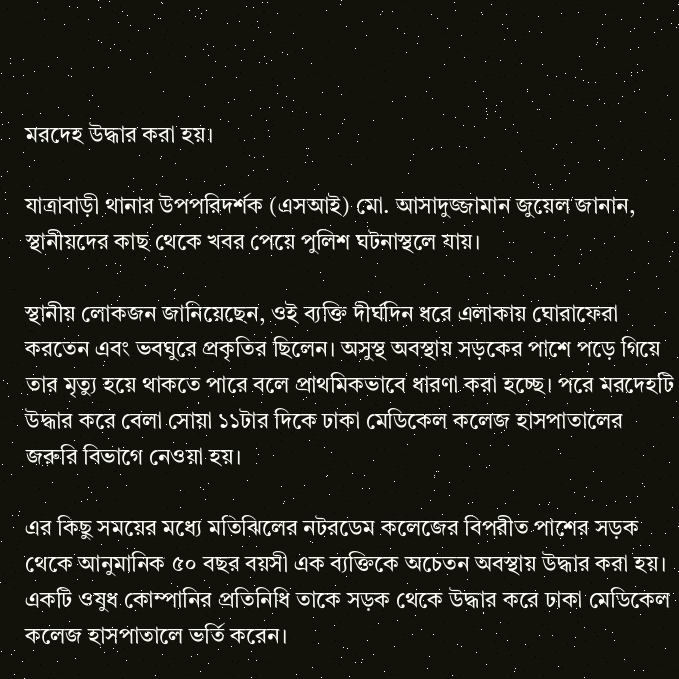মরদেহ উদ্ধার করা হয়।

যাত্রাবাড়ী থানার উপপরিদর্শক (এসআই) মো. আসাদুজ্জামান জুয়েল জানান, স্থানীয়দের কাছ থেকে খবর পেয়ে পুলিশ ঘটনাস্থলে যায়।

স্থানীয় লোকজন জানিয়েছেন, ওই ব্যক্তি দীর্ঘদিন ধরে এলাকায় ঘোরাফেরা করতেন এবং ভবঘুরে প্রকৃতির ছিলেন। অসুস্থ অবস্থায় সড়কের পাশে পড়ে গিয়ে তার মৃত্যু হয়ে থাকতে পারে বলে প্রাথমিকভাবে ধারণা করা হচ্ছে। পরে মরদেহটি উদ্ধার করে বেলা সোয়া ১১টার দিকে ঢাকা মেডিকেল কলেজ হাসপাতালের জরুরি বিভাগে নেওয়া হয়।

এর কিছু সময়ের মধ্যে মতিঝিলের নটরডেম কলেজের বিপরীত পাশের সড়ক থেকে আনুমানিক ৫০ বছর বয়সী এক ব্যক্তিকে অচেতন অবস্থায় উদ্ধার করা হয়। একটি ওষুধ কোম্পানির প্রতিনিধি তাকে সড়ক থেকে উদ্ধার করে ঢাকা মেডিকেল কলেজ হাসপাতালে ভর্তি করেন।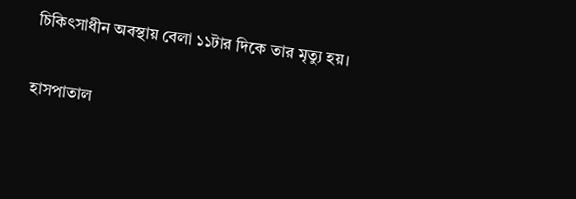চিকিৎসাধীন অবস্থায় বেলা ১১টার দিকে তার মৃত্যু হয়।

হাসপাতাল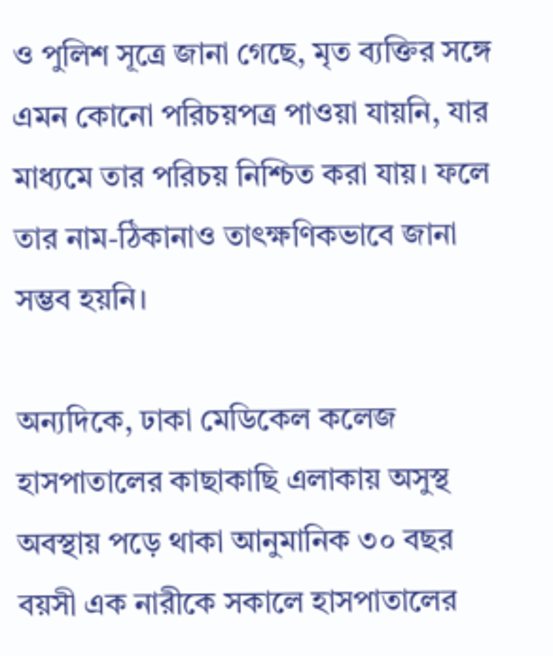ও পুলিশ সূত্রে জানা গেছে, মৃত ব্যক্তির সঙ্গে এমন কোনো পরিচয়পত্র পাওয়া যায়নি, যার মাধ্যমে তার পরিচয় নিশ্চিত করা যায়। ফলে তার নাম-ঠিকানাও তাৎক্ষণিকভাবে জানা সম্ভব হয়নি।

অন্যদিকে, ঢাকা মেডিকেল কলেজ হাসপাতালের কাছাকাছি এলাকায় অসুস্থ অবস্থায় পড়ে থাকা আনুমানিক ৩০ বছর বয়সী এক নারীকে সকালে হাসপাতালের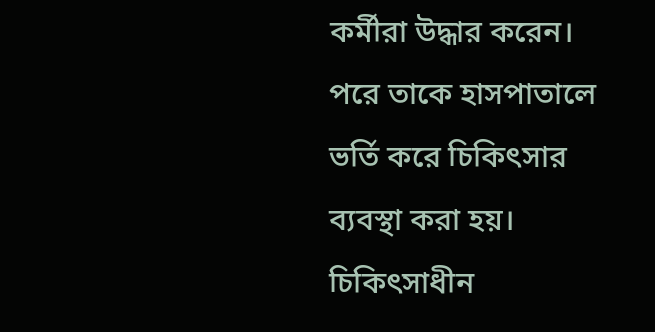কর্মীরা উদ্ধার করেন। পরে তাকে হাসপাতালে ভর্তি করে চিকিৎসার ব্যবস্থা করা হয়। চিকিৎসাধীন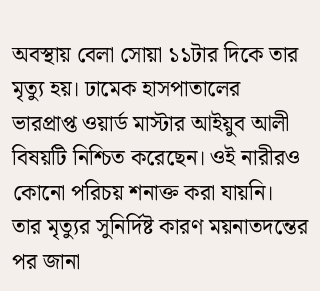অবস্থায় বেলা সোয়া ১১টার দিকে তার মৃত্যু হয়। ঢামেক হাসপাতালের ভারপ্রাপ্ত ওয়ার্ড মাস্টার আইয়ুব আলী বিষয়টি নিশ্চিত করেছেন। ওই নারীরও কোনো পরিচয় শনাক্ত করা যায়নি। তার মৃত্যুর সুনির্দিষ্ট কারণ ময়নাতদন্তের পর জানা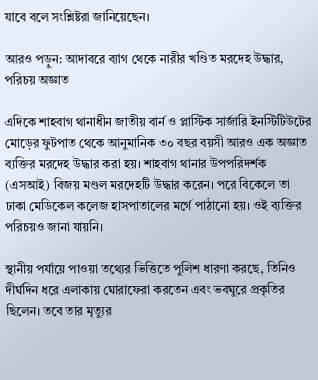যাবে বলে সংশ্লিষ্টরা জানিয়েছেন।

আরও পড়ুন: আদাবরে ব্যাগ থেকে নারীর খণ্ডিত মরদেহ উদ্ধার, পরিচয় অজ্ঞাত

এদিকে শাহবাগ থানাধীন জাতীয় বার্ন ও প্লাস্টিক সার্জারি ইনস্টিটিউটের মোড়ের ফুটপাত থেকে আনুমানিক ৩০ বছর বয়সী আরও এক অজ্ঞাত ব্যক্তির মরদেহ উদ্ধার করা হয়। শাহবাগ থানার উপপরিদর্শক (এসআই) বিজয় মণ্ডল মরদেহটি উদ্ধার করেন। পরে বিকেলে তা ঢাকা মেডিকেল কলেজ হাসপাতালের মর্গে পাঠানো হয়। ওই ব্যক্তির পরিচয়ও জানা যায়নি।

স্থানীয় পর্যায়ে পাওয়া তথ্যের ভিত্তিতে পুলিশ ধারণা করছে, তিনিও দীর্ঘদিন ধরে এলাকায় ঘোরাফেরা করতেন এবং ভবঘুরে প্রকৃতির ছিলেন। তবে তার মৃত্যুর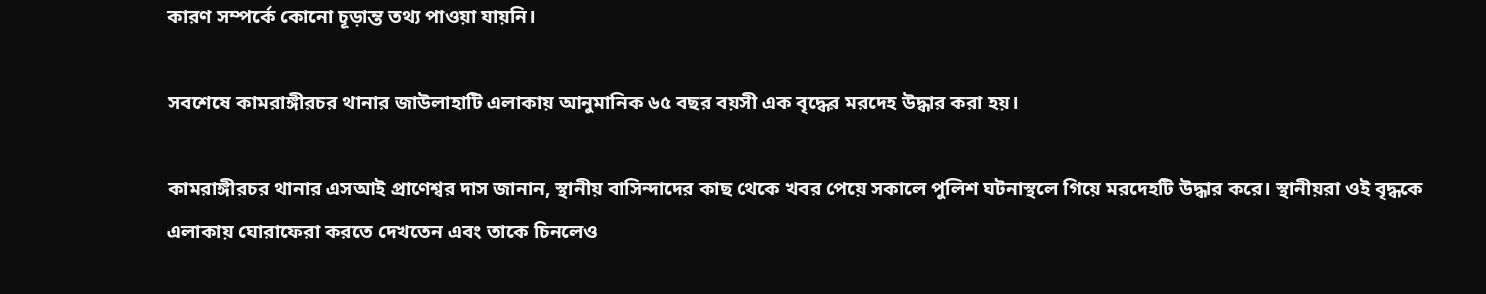কারণ সম্পর্কে কোনো চূড়ান্ত তথ্য পাওয়া যায়নি।

সবশেষে কামরাঙ্গীরচর থানার জাউলাহাটি এলাকায় আনুমানিক ৬৫ বছর বয়সী এক বৃদ্ধের মরদেহ উদ্ধার করা হয়।

কামরাঙ্গীরচর থানার এসআই প্রাণেশ্বর দাস জানান, স্থানীয় বাসিন্দাদের কাছ থেকে খবর পেয়ে সকালে পুলিশ ঘটনাস্থলে গিয়ে মরদেহটি উদ্ধার করে। স্থানীয়রা ওই বৃদ্ধকে এলাকায় ঘোরাফেরা করতে দেখতেন এবং তাকে চিনলেও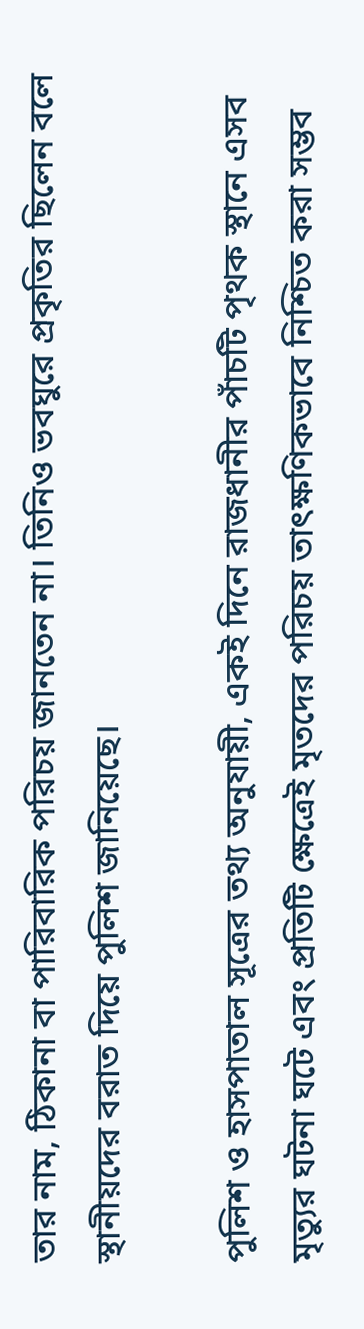তার নাম, ঠিকানা বা পারিবারিক পরিচয় জানতেন না। তিনিও ভবঘুরে প্রকৃতির ছিলেন বলে স্থানীয়দের বরাত দিয়ে পুলিশ জানিয়েছে।

পুলিশ ও হাসপাতাল সূত্রের তথ্য অনুযায়ী, একই দিনে রাজধানীর পাঁচটি পৃথক স্থানে এসব মৃত্যুর ঘটনা ঘটে এবং প্রতিটি ক্ষেত্রেই মৃতদের পরিচয় তাৎক্ষণিকভাবে নিশ্চিত করা সম্ভব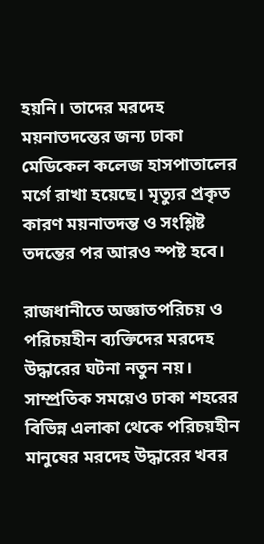হয়নি। তাদের মরদেহ ময়নাতদন্তের জন্য ঢাকা মেডিকেল কলেজ হাসপাতালের মর্গে রাখা হয়েছে। মৃত্যুর প্রকৃত কারণ ময়নাতদন্ত ও সংশ্লিষ্ট তদন্তের পর আরও স্পষ্ট হবে।

রাজধানীতে অজ্ঞাতপরিচয় ও পরিচয়হীন ব্যক্তিদের মরদেহ উদ্ধারের ঘটনা নতুন নয়। সাম্প্রতিক সময়েও ঢাকা শহরের বিভিন্ন এলাকা থেকে পরিচয়হীন মানুষের মরদেহ উদ্ধারের খবর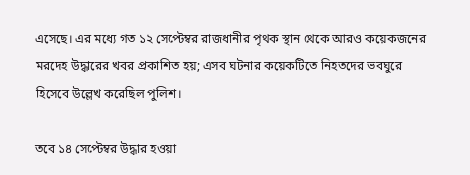এসেছে। এর মধ্যে গত ১২ সেপ্টেম্বর রাজধানীর পৃথক স্থান থেকে আরও কয়েকজনের মরদেহ উদ্ধারের খবর প্রকাশিত হয়; এসব ঘটনার কয়েকটিতে নিহতদের ভবঘুরে হিসেবে উল্লেখ করেছিল পুলিশ।

তবে ১৪ সেপ্টেম্বর উদ্ধার হওয়া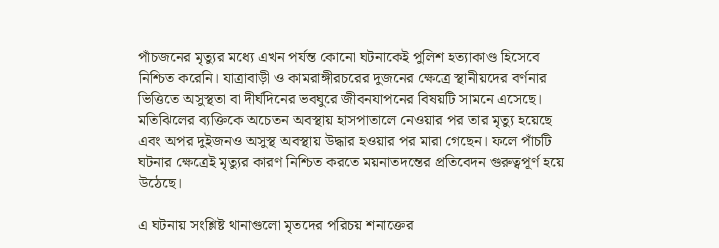পাঁচজনের মৃত্যুর মধ্যে এখন পর্যন্ত কোনো ঘটনাকেই পুলিশ হত্যাকাণ্ড হিসেবে নিশ্চিত করেনি। যাত্রাবাড়ী ও কামরাঙ্গীরচরের দুজনের ক্ষেত্রে স্থানীয়দের বর্ণনার ভিত্তিতে অসুস্থতা বা দীর্ঘদিনের ভবঘুরে জীবনযাপনের বিষয়টি সামনে এসেছে। মতিঝিলের ব্যক্তিকে অচেতন অবস্থায় হাসপাতালে নেওয়ার পর তার মৃত্যু হয়েছে এবং অপর দুইজনও অসুস্থ অবস্থায় উদ্ধার হওয়ার পর মারা গেছেন। ফলে পাঁচটি ঘটনার ক্ষেত্রেই মৃত্যুর কারণ নিশ্চিত করতে ময়নাতদন্তের প্রতিবেদন গুরুত্বপূর্ণ হয়ে উঠেছে।

এ ঘটনায় সংশ্লিষ্ট থানাগুলো মৃতদের পরিচয় শনাক্তের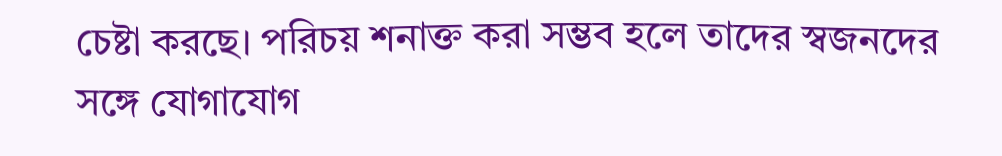চেষ্টা করছে। পরিচয় শনাক্ত করা সম্ভব হলে তাদের স্বজনদের সঙ্গে যোগাযোগ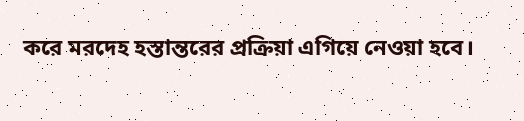করে মরদেহ হস্তান্তরের প্রক্রিয়া এগিয়ে নেওয়া হবে।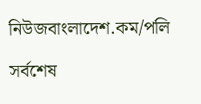নিউজবাংলাদেশ.কম/পলি

সর্বশেষ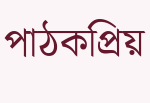পাঠকপ্রিয়